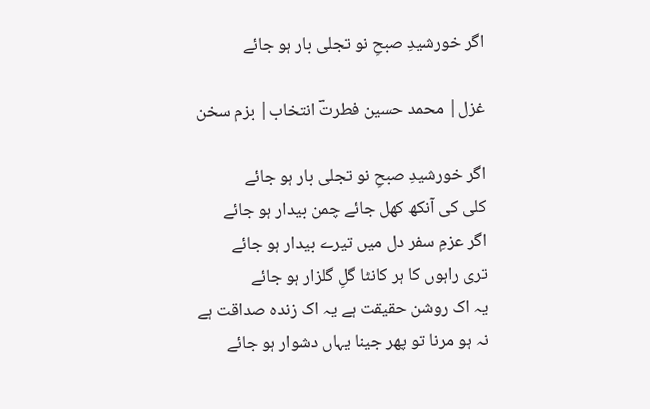اگر خورشیدِ صبحِ نو تجلی بار ہو جائے

غزل| محمد حسین فطرتؔ انتخاب| بزم سخن

اگر خورشیدِ صبحِ نو تجلی بار ہو جائے
کلی کی آنکھ کھل جائے چمن بیدار ہو جائے
اگر عزمِ سفر دل میں تیرے بیدار ہو جائے
تری راہوں کا ہر کانٹا گلِ گلزار ہو جائے
یہ اک روشن حقیقت ہے یہ اک زندہ صداقت ہے
نہ ہو مرنا تو پھر جینا یہاں دشوار ہو جائے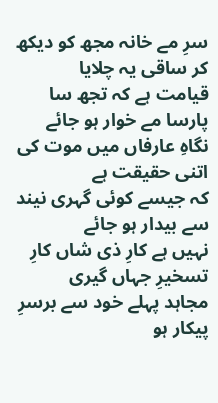سرِ مے خانہ مجھ کو دیکھ کر ساقی یہ چلایا
قیامت ہے کہ تجھ سا پارسا مے خوار ہو جائے
نگاہِ عارفاں میں موت کی اتنی حقیقت ہے
کہ جیسے کوئی گہری نیند سے بیدار ہو جائے
نہیں ہے کارِ ذی شاں کارِ تسخیرِ جہاں گیری
مجاہد پہلے خود سے برسرِ پیکار ہو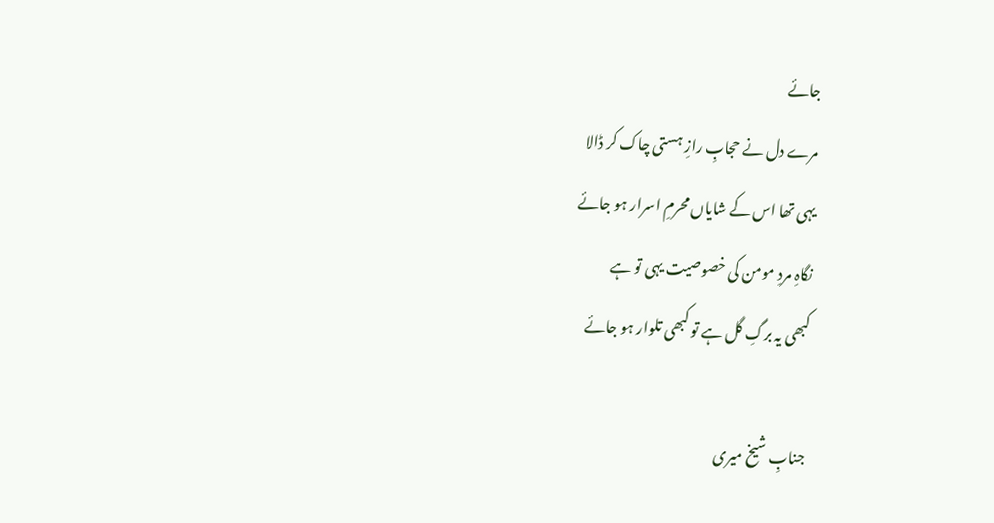جائے
مرے دل نے حجابِ رازِ ہستی چاک کر ڈالا
یہی تھا اس کے شایاں محرمِ اسرار ہو جائے
نگاہِ مردِ مومن کی خصوصیت یہی تو ہے
کبھی یہ برگِ گل ہے تو کبھی تلوار ہو جائے

جنابِ شیخ میری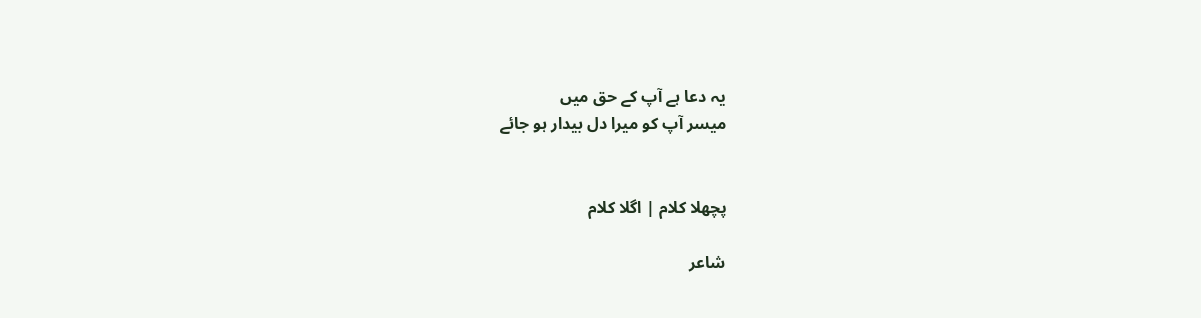یہ دعا ہے آپ کے حق میں
میسر آپ کو میرا دل بیدار ہو جائے


پچھلا کلام | اگلا کلام

شاعر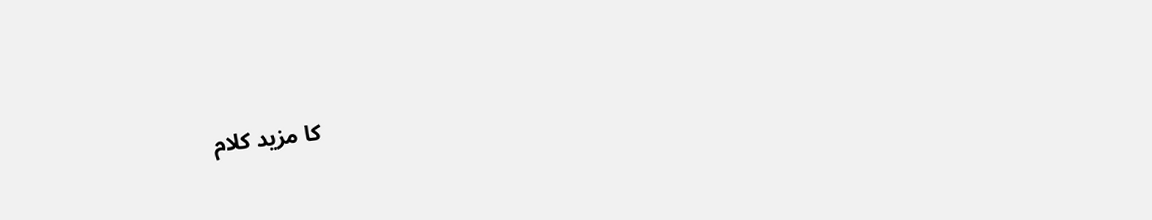کا مزید کلام